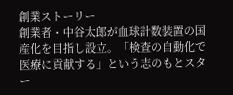創業ストーリー
創業者・中谷太郎が血球計数装置の国産化を目指し設立。「検査の自動化で医療に貢献する」という志のもとスター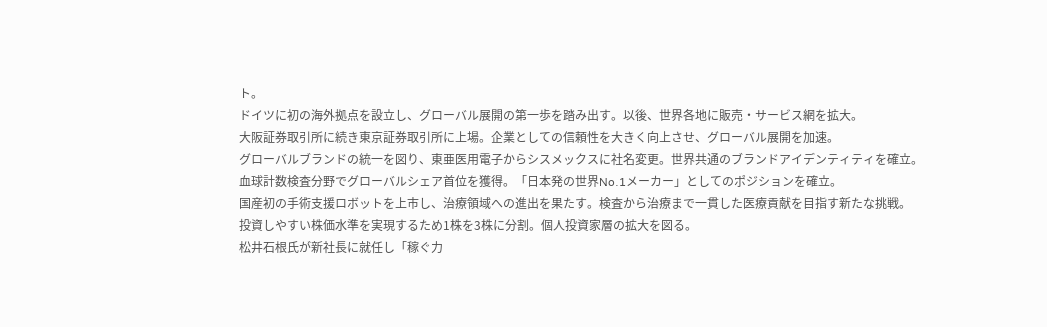ト。
ドイツに初の海外拠点を設立し、グローバル展開の第一歩を踏み出す。以後、世界各地に販売・サービス網を拡大。
大阪証券取引所に続き東京証券取引所に上場。企業としての信頼性を大きく向上させ、グローバル展開を加速。
グローバルブランドの統一を図り、東亜医用電子からシスメックスに社名変更。世界共通のブランドアイデンティティを確立。
血球計数検査分野でグローバルシェア首位を獲得。「日本発の世界No.1メーカー」としてのポジションを確立。
国産初の手術支援ロボットを上市し、治療領域への進出を果たす。検査から治療まで一貫した医療貢献を目指す新たな挑戦。
投資しやすい株価水準を実現するため1株を3株に分割。個人投資家層の拡大を図る。
松井石根氏が新社長に就任し「稼ぐ力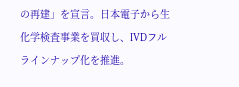の再建」を宣言。日本電子から生化学検査事業を買収し、IVDフルラインナップ化を推進。